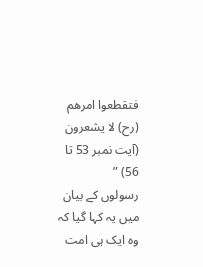فتقطعوا امرھم (رح) لا یشعرون (آیت نمبر 53 تا 56) ”
رسولوں کے بیان میں یہ کہا گیا کہ وہ ایک ہی امت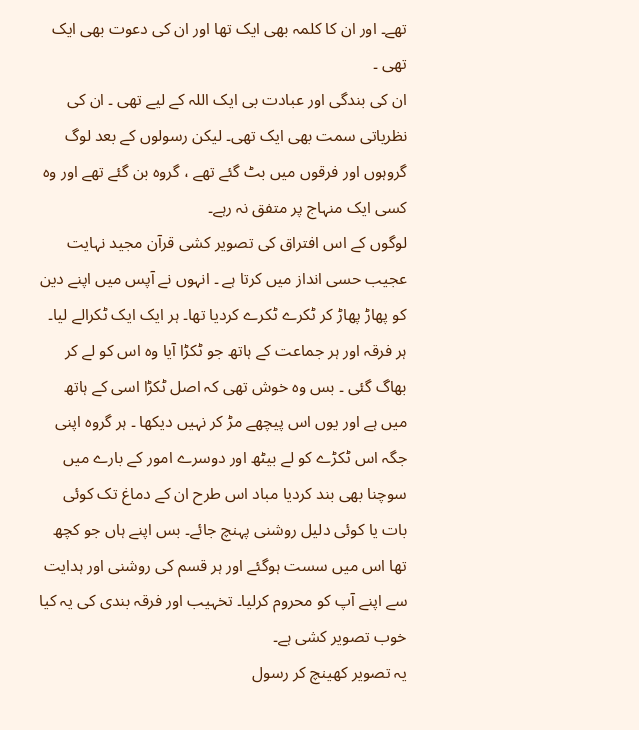تھے۔ اور ان کا کلمہ بھی ایک تھا اور ان کی دعوت بھی ایک تھی ۔
ان کی بندگی اور عبادت بی ایک اللہ کے لیے تھی ۔ ان کی نظریاتی سمت بھی ایک تھی۔ لیکن رسولوں کے بعد لوگ گروہوں اور فرقوں میں بٹ گئے تھے ، گروہ بن گئے تھے اور وہ کسی ایک منہاج پر متفق نہ رہے۔
لوگوں کے اس افتراق کی تصویر کشی قرآن مجید نہایت عجیب حسی انداز میں کرتا ہے ۔ انہوں نے آپس میں اپنے دین کو پھاڑ پھاڑ کر ٹکرے ٹکرے کردیا تھا۔ ہر ایک ایک ٹکرالے لیا۔ ہر فرقہ اور ہر جماعت کے ہاتھ جو ٹکڑا آیا وہ اس کو لے کر بھاگ گئی ۔ بس وہ خوش تھی کہ اصل ٹکڑا اسی کے ہاتھ میں ہے اور یوں اس پیچھے مڑ کر نہیں دیکھا ۔ ہر گروہ اپنی جگہ اس ٹکڑے کو لے بیٹھ اور دوسرے امور کے بارے میں سوچنا بھی بند کردیا مباد اس طرح ان کے دماغ تک کوئی بات یا کوئی دلیل روشنی پہنچ جائے۔ بس اپنے ہاں جو کچھ تھا اس میں سست ہوگئے اور ہر قسم کی روشنی اور ہدایت سے اپنے آپ کو محروم کرلیا۔ تخہیب اور فرقہ بندی کی یہ کیا خوب تصویر کشی ہے۔
یہ تصویر کھینچ کر رسول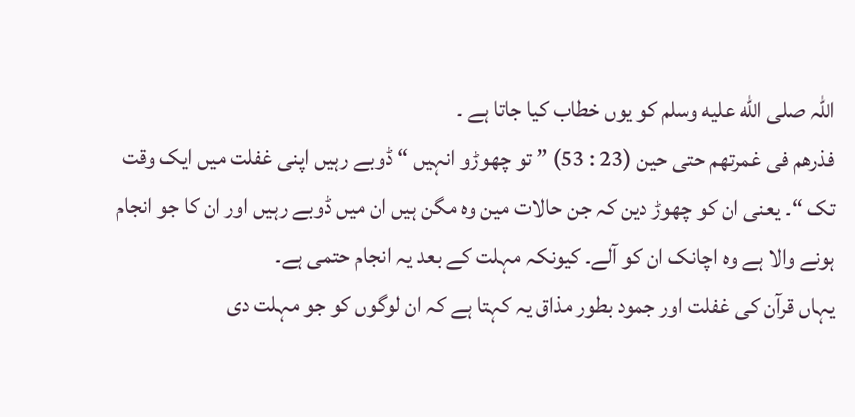اللہ صلى الله عليه وسلم کو یوں خطاب کیا جاتا ہے ۔
فذرھم فی غمرتھم حتی حین (23 : 53) ” تو چھوڑو انہیں “ ڈوبے رہیں اپنی غفلت میں ایک وقت تک “۔ یعنی ان کو چھوڑ دین کہ جن حالات مین وہ مگن ہیں ان میں ڈوبے رہیں اور ان کا جو انجام ہونے والا ہے وہ اچانک ان کو آلے۔ کیونکہ مہلت کے بعد یہ انجام حتمی ہے۔
یہاں قرآن کی غفلت اور جمود بطور مذاق یہ کہتا ہے کہ ان لوگوں کو جو مہلت دی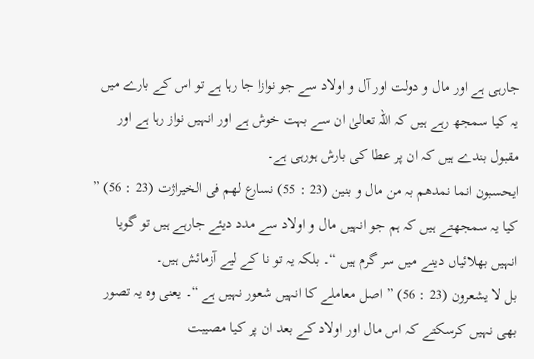جارہی ہے اور مال و دولت اور آل و اولاد سے جو نوازا جا رہا ہے تو اس کے بارے میں یہ کیا سمجھ رہے ہیں کہ اللہ تعالیٰ ان سے بہت خوش ہے اور انہیں نواز رہا ہے اور مقبول بندے ہیں کہ ان پر عطا کی بارش ہورہی ہے۔
ایحسبون انما نمدھم بہ من مال و بنین (23 : 55) نسارع لھم فی الخیراژت (23 : 56) ” کیا یہ سمجھتے ہیں کہ ہم جو انہیں مال و اولاد سے مدد دیئے جارہے ہیں تو گویا انہیں بھلائیاں دینے میں سر گرم ہیں “۔ بلکہ یہ تو نا کے لیے آزمائش ہیں۔
بل لا یشعرون (23 : 56) ” اصل معاملے کا انہیں شعور نہیں ہے “۔ یعنی وہ یہ تصور بھی نہیں کرسکتے کہ اس مال اور اولاد کے بعد ان پر کیا مصیبت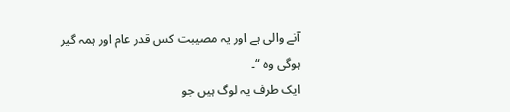آنے والی ہے اور یہ مصیبت کس قدر عام اور ہمہ گیر ہوگی وہ “۔
ایک طرف یہ لوگ ہیں جو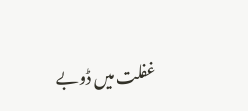غفلت میں ڈوبے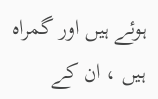ہوئے ہیں اور گمراہ ہیں ، ان کے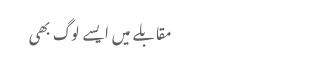مقابلے میں ایسے لوگ بھی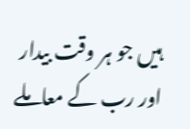ہیں جو ہر وقت بیدار اور رب کے معاملے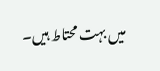میں بہت محتاط ہیں۔